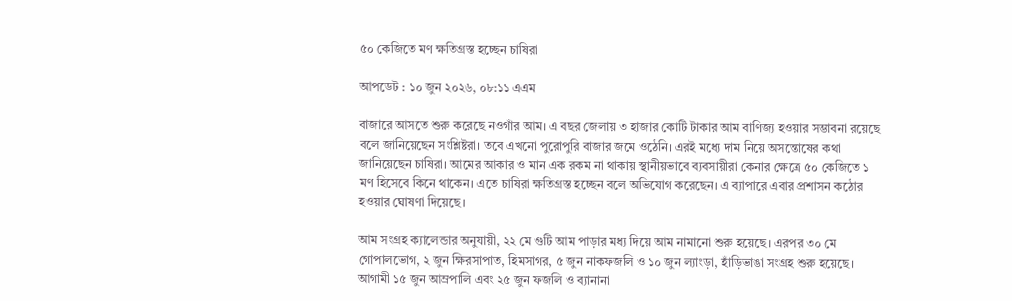৫০ কেজিতে মণ ক্ষতিগ্রস্ত হচ্ছেন চাষিরা

আপডেট : ১০ জুন ২০২৬, ০৮:১১ এএম

বাজারে আসতে শুরু করেছে নওগাঁর আম। এ বছর জেলায় ৩ হাজার কোটি টাকার আম বাণিজ্য হওয়ার সম্ভাবনা রয়েছে বলে জানিয়েছেন সংশ্লিষ্টরা। তবে এখনো পুরোপুরি বাজার জমে ওঠেনি। এরই মধ্যে দাম নিয়ে অসন্তোষের কথা জানিয়েছেন চাষিরা। আমের আকার ও মান এক রকম না থাকায় স্থানীয়ভাবে ব্যবসায়ীরা কেনার ক্ষেত্রে ৫০ কেজিতে ১ মণ হিসেবে কিনে থাকেন। এতে চাষিরা ক্ষতিগ্রস্ত হচ্ছেন বলে অভিযোগ করেছেন। এ ব্যাপারে এবার প্রশাসন কঠোর হওয়ার ঘোষণা দিয়েছে।

আম সংগ্রহ ক্যালেন্ডার অনুযায়ী, ২২ মে গুটি আম পাড়ার মধ্য দিয়ে আম নামানো শুরু হয়েছে। এরপর ৩০ মে গোপালভোগ, ২ জুন ক্ষিরসাপাত, হিমসাগর, ৫ জুন নাকফজলি ও ১০ জুন ল্যাংড়া, হাঁড়িভাঙা সংগ্রহ শুরু হয়েছে। আগামী ১৫ জুন আম্রপালি এবং ২৫ জুন ফজলি ও ব্যানানা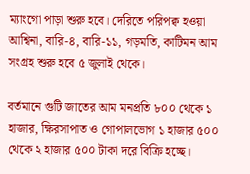ম্যাংগো পাড়া শুরু হবে। দেরিতে পরিপক্ব হওয়া আশ্বিনা, বারি-৪, বারি-১১, গড়মতি, কাটিমন আম সংগ্রহ শুরু হবে ৫ জুলাই থেকে।

বর্তমানে গুটি জাতের আম মনপ্রতি ৮০০ থেকে ১ হাজার, ক্ষিরসাপাত ও গোপালভোগ ১ হাজার ৫০০ থেকে ২ হাজার ৫০০ টাকা দরে বিক্রি হচ্ছে।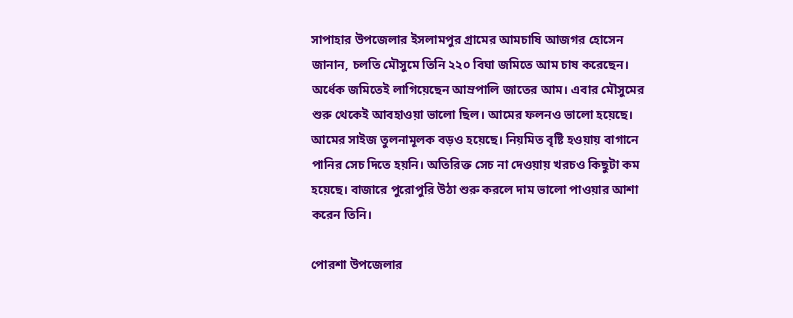সাপাহার উপজেলার ইসলামপুর গ্রামের আমচাষি আজগর হোসেন জানান, চলতি মৌসুমে তিনি ২২০ বিঘা জমিতে আম চাষ করেছেন। অর্ধেক জমিতেই লাগিয়েছেন আম্রপালি জাতের আম। এবার মৌসুমের শুরু থেকেই আবহাওয়া ভালো ছিল। আমের ফলনও ভালো হয়েছে। আমের সাইজ তুলনামূলক বড়ও হয়েছে। নিয়মিত বৃষ্টি হওয়ায় বাগানে পানির সেচ দিতে হয়নি। অতিরিক্ত সেচ না দেওয়ায় খরচও কিছুটা কম হয়েছে। বাজারে পুরোপুরি উঠা শুরু করলে দাম ভালো পাওয়ার আশা করেন তিনি।

পোরশা উপজেলার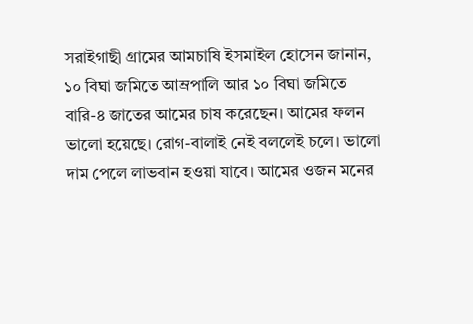সরাইগাছী গ্রামের আমচাষি ইসমাইল হোসেন জানান, ১০ বিঘা জমিতে আম্রপালি আর ১০ বিঘা জমিতে বারি-৪ জাতের আমের চাষ করেছেন। আমের ফলন ভালো হয়েছে। রোগ-বালাই নেই বললেই চলে। ভালো দাম পেলে লাভবান হওয়া যাবে। আমের ওজন মনের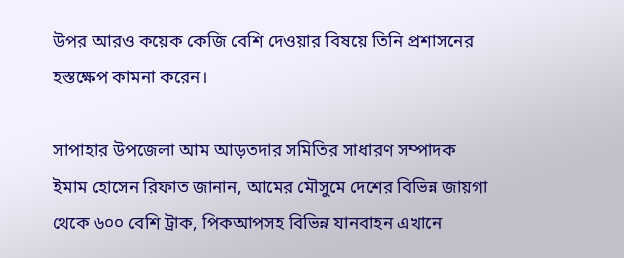উপর আরও কয়েক কেজি বেশি দেওয়ার বিষয়ে তিনি প্রশাসনের হস্তক্ষেপ কামনা করেন।

সাপাহার উপজেলা আম আড়তদার সমিতির সাধারণ সম্পাদক ইমাম হোসেন রিফাত জানান, আমের মৌসুমে দেশের বিভিন্ন জায়গা থেকে ৬০০ বেশি ট্রাক, পিকআপসহ বিভিন্ন যানবাহন এখানে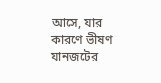আসে, যার কারণে ভীষণ যানজটের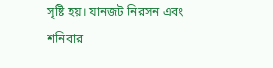সৃষ্টি হয়। যানজট নিরসন এবং শনিবার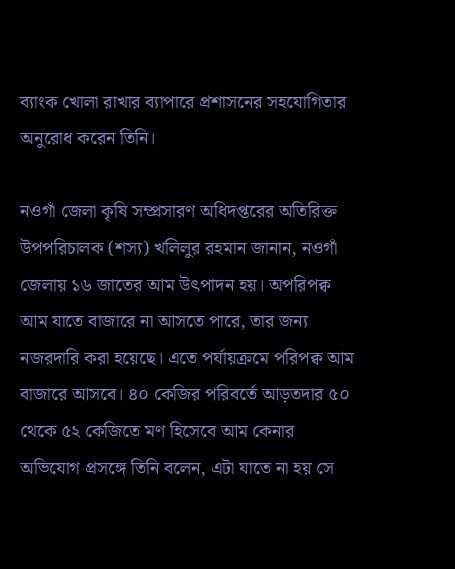ব্যাংক খোলা রাখার ব্যাপারে প্রশাসনের সহযোগিতার অনুরোধ করেন তিনি।

নওগাঁ জেলা কৃষি সম্প্রসারণ অধিদপ্তরের অতিরিক্ত উপপরিচালক (শস্য) খলিলুর রহমান জানান, নওগাঁ জেলায় ১৬ জাতের আম উৎপাদন হয়। অপরিপক্ব আম যাতে বাজারে না আসতে পারে, তার জন্য নজরদারি করা হয়েছে। এতে পর্যায়ক্রমে পরিপক্ব আম বাজারে আসবে। ৪০ কেজির পরিবর্তে আড়তদার ৫০ থেকে ৫২ কেজিতে মণ হিসেবে আম কেনার অভিযোগ প্রসঙ্গে তিনি বলেন, এটা যাতে না হয় সে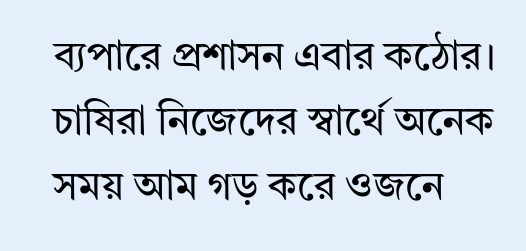ব্যপারে প্রশাসন এবার কঠোর। চাষিরা নিজেদের স্বার্থে অনেক সময় আম গড় করে ওজনে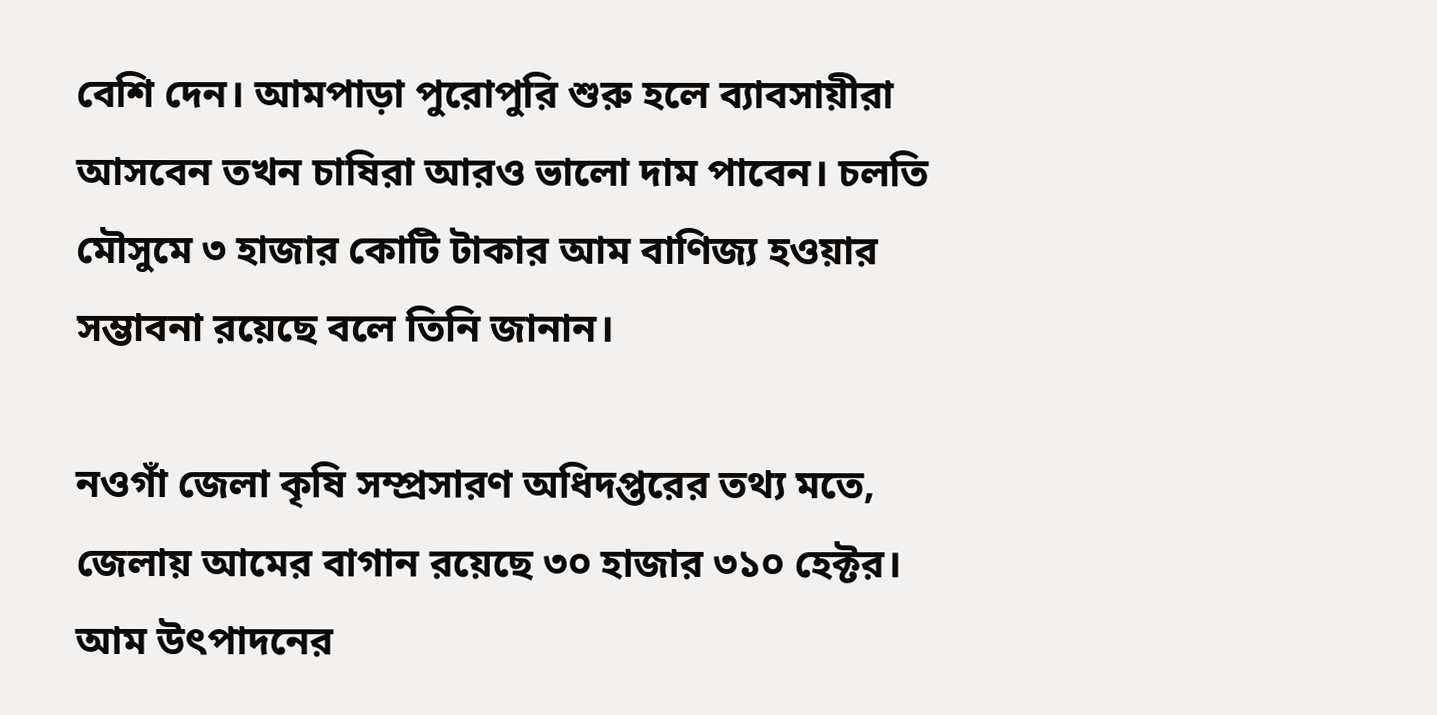বেশি দেন। আমপাড়া পুরোপুরি শুরু হলে ব্যাবসায়ীরা আসবেন তখন চাষিরা আরও ভালো দাম পাবেন। চলতি মৌসুমে ৩ হাজার কোটি টাকার আম বাণিজ্য হওয়ার সম্ভাবনা রয়েছে বলে তিনি জানান।

নওগাঁ জেলা কৃষি সম্প্রসারণ অধিদপ্তরের তথ্য মতে, জেলায় আমের বাগান রয়েছে ৩০ হাজার ৩১০ হেক্টর। আম উৎপাদনের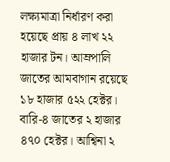লক্ষ্যমাত্রা নির্ধারণ করা হয়েছে প্রায় ৪ লাখ ২২ হাজার টন। আম্রপালি জাতের আমবাগান রয়েছে ১৮ হাজার ৫২২ হেক্টর। বারি-৪ জাতের ২ হাজার ৪৭০ হেক্টর। আশ্বিনা ২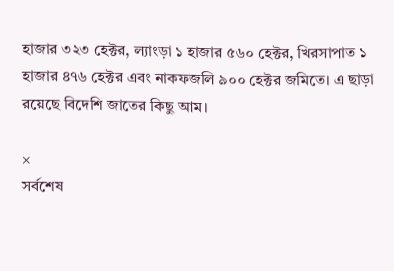হাজার ৩২৩ হেক্টর, ল্যাংড়া ১ হাজার ৫৬০ হেক্টর, খিরসাপাত ১ হাজার ৪৭৬ হেক্টর এবং নাকফজলি ৯০০ হেক্টর জমিতে। এ ছাড়া রয়েছে বিদেশি জাতের কিছু আম।

×
সর্বশেষ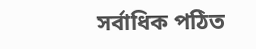সর্বাধিক পঠিত